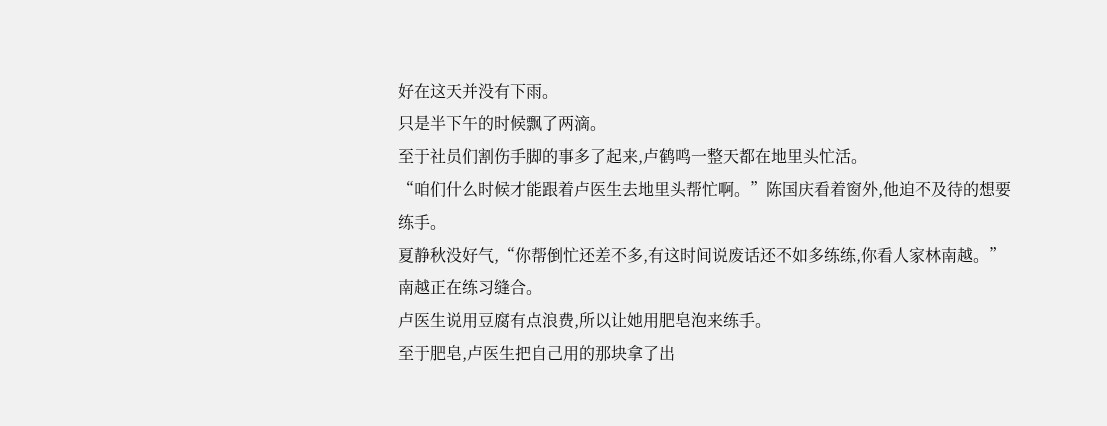好在这天并没有下雨。
只是半下午的时候飘了两滴。
至于社员们割伤手脚的事多了起来,卢鹤鸣一整天都在地里头忙活。
“咱们什么时候才能跟着卢医生去地里头帮忙啊。”陈国庆看着窗外,他迫不及待的想要练手。
夏静秋没好气,“你帮倒忙还差不多,有这时间说废话还不如多练练,你看人家林南越。”
南越正在练习缝合。
卢医生说用豆腐有点浪费,所以让她用肥皂泡来练手。
至于肥皂,卢医生把自己用的那块拿了出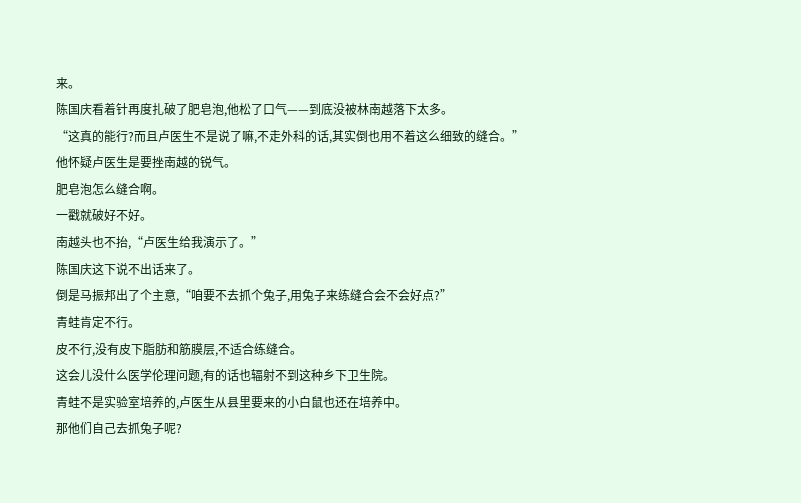来。
陈国庆看着针再度扎破了肥皂泡,他松了口气——到底没被林南越落下太多。
“这真的能行?而且卢医生不是说了嘛,不走外科的话,其实倒也用不着这么细致的缝合。”
他怀疑卢医生是要挫南越的锐气。
肥皂泡怎么缝合啊。
一戳就破好不好。
南越头也不抬,“卢医生给我演示了。”
陈国庆这下说不出话来了。
倒是马振邦出了个主意,“咱要不去抓个兔子,用兔子来练缝合会不会好点?”
青蛙肯定不行。
皮不行,没有皮下脂肪和筋膜层,不适合练缝合。
这会儿没什么医学伦理问题,有的话也辐射不到这种乡下卫生院。
青蛙不是实验室培养的,卢医生从县里要来的小白鼠也还在培养中。
那他们自己去抓兔子呢?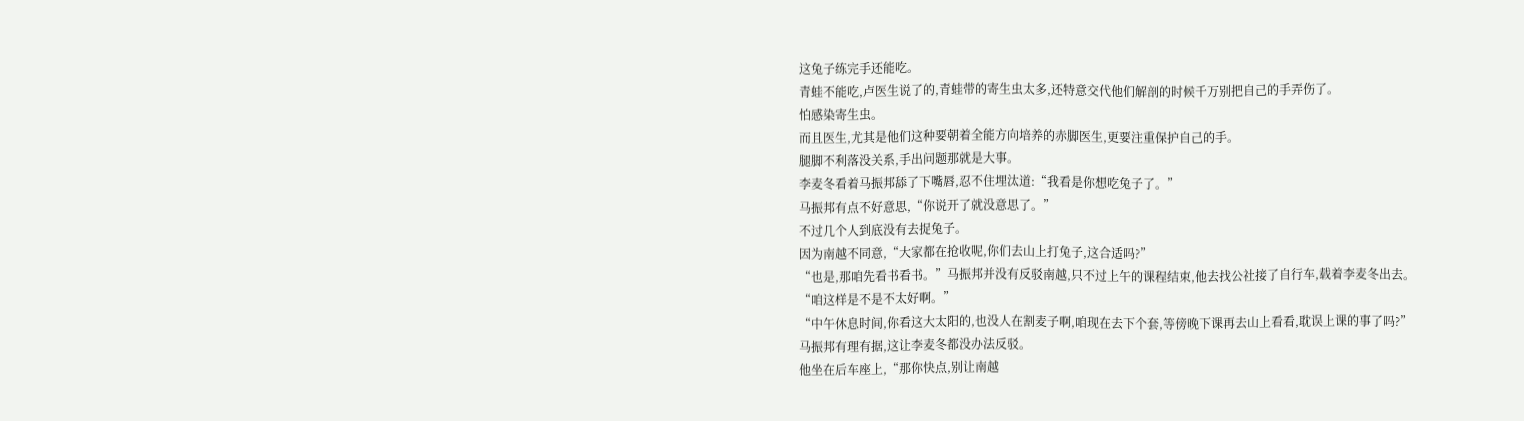这兔子练完手还能吃。
青蛙不能吃,卢医生说了的,青蛙带的寄生虫太多,还特意交代他们解剖的时候千万别把自己的手弄伤了。
怕感染寄生虫。
而且医生,尤其是他们这种要朝着全能方向培养的赤脚医生,更要注重保护自己的手。
腿脚不利落没关系,手出问题那就是大事。
李麦冬看着马振邦舔了下嘴唇,忍不住埋汰道:“我看是你想吃兔子了。”
马振邦有点不好意思,“你说开了就没意思了。”
不过几个人到底没有去捉兔子。
因为南越不同意,“大家都在抢收呢,你们去山上打兔子,这合适吗?”
“也是,那咱先看书看书。”马振邦并没有反驳南越,只不过上午的课程结束,他去找公社接了自行车,载着李麦冬出去。
“咱这样是不是不太好啊。”
“中午休息时间,你看这大太阳的,也没人在割麦子啊,咱现在去下个套,等傍晚下课再去山上看看,耽误上课的事了吗?”
马振邦有理有据,这让李麦冬都没办法反驳。
他坐在后车座上,“那你快点,别让南越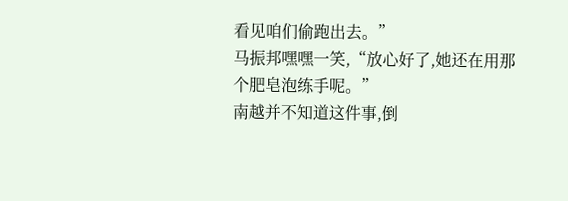看见咱们偷跑出去。”
马振邦嘿嘿一笑,“放心好了,她还在用那个肥皂泡练手呢。”
南越并不知道这件事,倒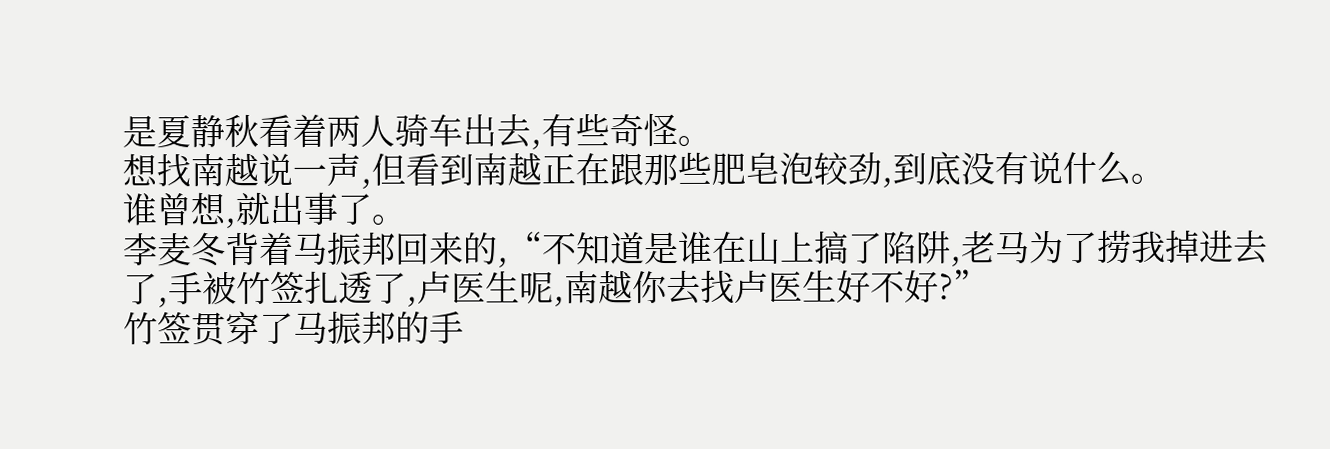是夏静秋看着两人骑车出去,有些奇怪。
想找南越说一声,但看到南越正在跟那些肥皂泡较劲,到底没有说什么。
谁曾想,就出事了。
李麦冬背着马振邦回来的,“不知道是谁在山上搞了陷阱,老马为了捞我掉进去了,手被竹签扎透了,卢医生呢,南越你去找卢医生好不好?”
竹签贯穿了马振邦的手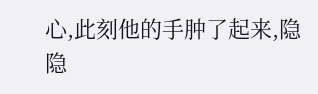心,此刻他的手肿了起来,隐隐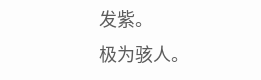发紫。
极为骇人。